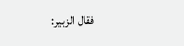فقال الزبير: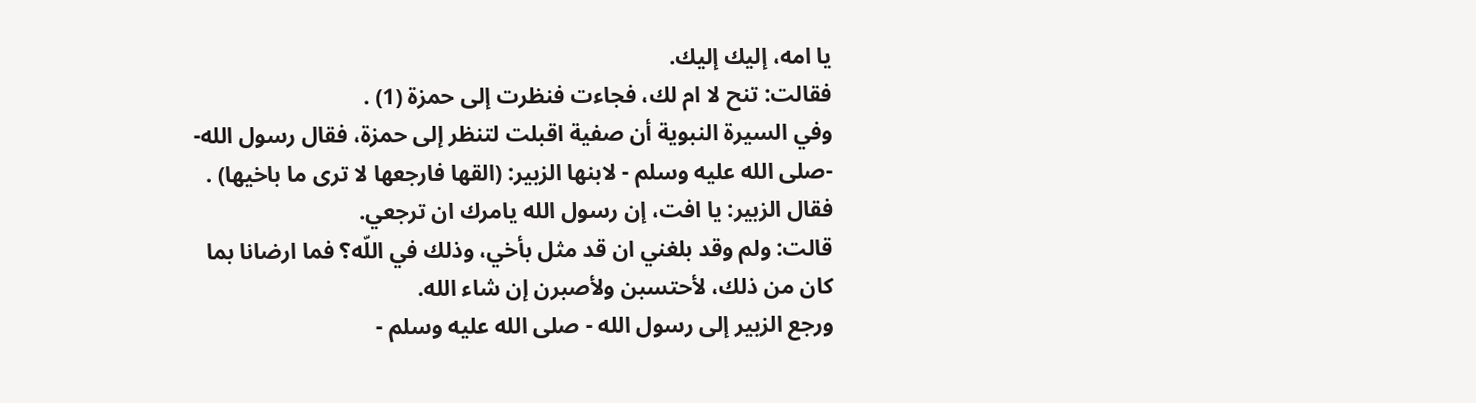يا امه، إليك إليك.
فقالت: تنح لا ام لك، فجاءت فنظرت إلى حمزة (1) .
وفي السيرة النبوية أن صفية اقبلت لتنظر إلى حمزة، فقال رسول الله-
-صلى الله عليه وسلم - لابنها الزبير: (القها فارجعها لا ترى ما باخيها) .
فقال الزبير: يا افت، إن رسول الله يامرك ان ترجعي.
قالت: ولم وقد بلغني ان قد مثل بأخي، وذلك في اللّه؟ فما ارضانا بما
كان من ذلك، لأحتسبن ولأصبرن إن شاء الله.
ورجع الزبير إلى رسول الله - صلى الله عليه وسلم -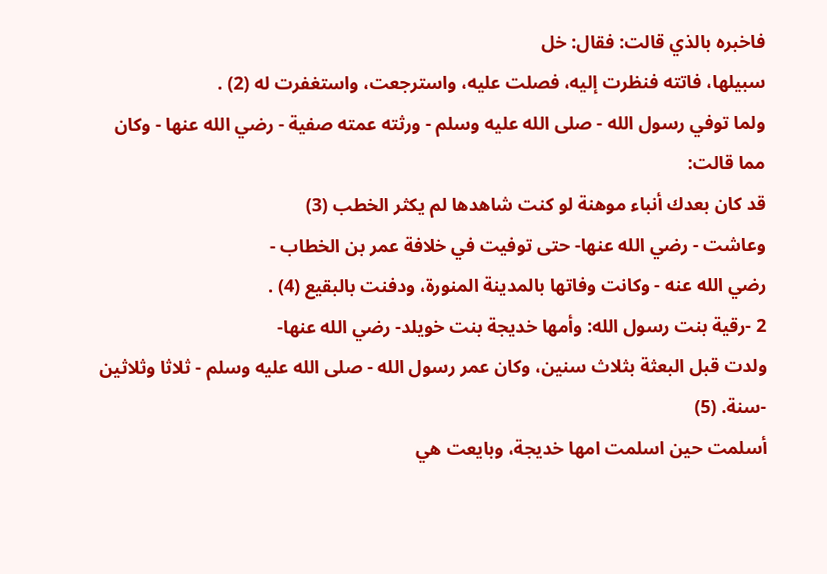فاخبره بالذي قالت: فقال: خل
سبيلها، فاتته فنظرت إليه، فصلت عليه، واسترجعت، واستغفرت له (2) .
ولما توفي رسول الله - صلى الله عليه وسلم - ورثته عمته صفية - رضي الله عنها - وكان
مما قالت:
قد كان بعدك أنباء موهنة لو كنت شاهدها لم يكثر الخطب (3)
وعاشت - رضي الله عنها- حتى توفيت في خلافة عمر بن الخطاب -
رضي الله عنه - وكانت وفاتها بالمدينة المنورة، ودفنت بالبقيع (4) .
2 -رقية بنت رسول الله: وأمها خديجة بنت خويلد- رضي الله عنها-
ولدت قبل البعثة بثلاث سنين، وكان عمر رسول الله - صلى الله عليه وسلم - ثلاثا وثلاثين
-سنة. (5)
أسلمت حين اسلمت امها خديجة، وبايعت هي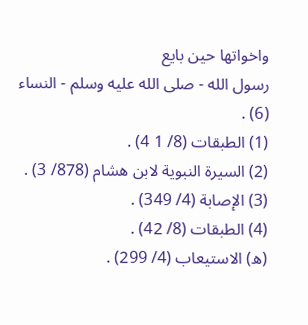واخواتها حين بايع
رسول الله - صلى الله عليه وسلم - النساء (6) .
(1) الطبقات (8/ 1 4) .
(2) السيرة النبوية لابن هشام (878/ 3) .
(3) الإصابة (4/ 349) .
(4) الطبقات (8/ 42) .
(ه) الاستيعاب (4/ 299) .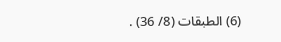(6) الطبقات (8/ 36) .